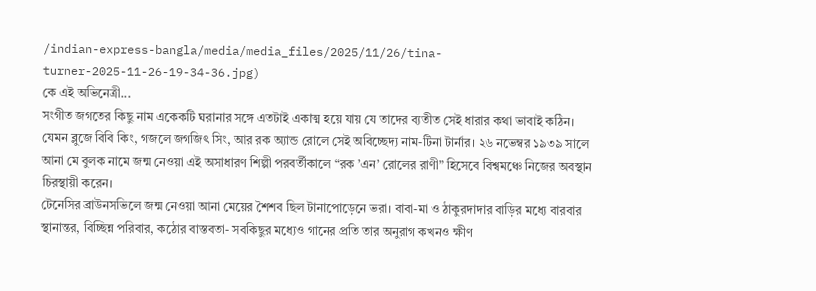/indian-express-bangla/media/media_files/2025/11/26/tina-turner-2025-11-26-19-34-36.jpg)
কে এই অভিনেত্রী...
সংগীত জগতের কিছু নাম একেকটি ঘরানার সঙ্গে এতটাই একাত্ম হয়ে যায় যে তাদের ব্যতীত সেই ধারার কথা ভাবাই কঠিন। যেমন ব্লুজে বিবি কিং, গজলে জগজিৎ সিং, আর রক অ্যান্ড রোলে সেই অবিচ্ছেদ্য নাম-টিনা টার্নার। ২৬ নভেম্বর ১৯৩৯ সালে আনা মে বুলক নামে জন্ম নেওয়া এই অসাধারণ শিল্পী পরবর্তীকালে “রক ’এন’ রোলের রাণী” হিসেবে বিশ্বমঞ্চে নিজের অবস্থান চিরস্থায়ী করেন।
টেনেসির ব্রাউনসভিলে জন্ম নেওয়া আনা মেয়ের শৈশব ছিল টানাপোড়েনে ভরা। বাবা-মা ও ঠাকুরদাদার বাড়ির মধ্যে বারবার স্থানান্তর, বিচ্ছিন্ন পরিবার, কঠোর বাস্তবতা- সবকিছুর মধ্যেও গানের প্রতি তার অনুরাগ কখনও ক্ষীণ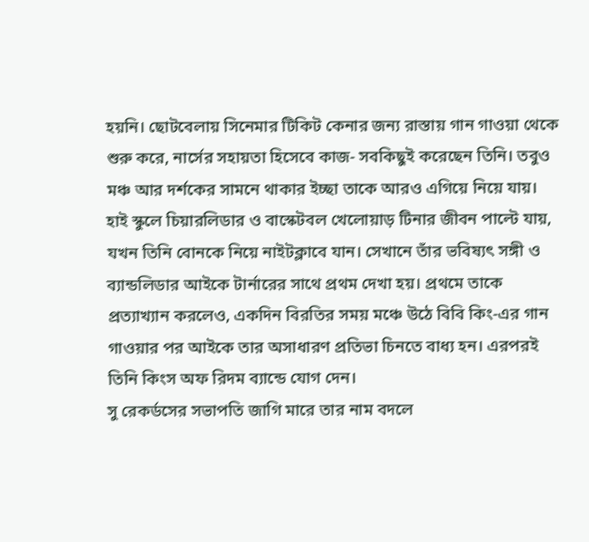হয়নি। ছোটবেলায় সিনেমার টিকিট কেনার জন্য রাস্তায় গান গাওয়া থেকে শুরু করে, নার্সের সহায়তা হিসেবে কাজ- সবকিছুই করেছেন তিনি। তবুও মঞ্চ আর দর্শকের সামনে থাকার ইচ্ছা তাকে আরও এগিয়ে নিয়ে যায়।
হাই স্কুলে চিয়ারলিডার ও বাস্কেটবল খেলোয়াড় টিনার জীবন পাল্টে যায়, যখন তিনি বোনকে নিয়ে নাইটক্লাবে যান। সেখানে তাঁর ভবিষ্যৎ সঙ্গী ও ব্যান্ডলিডার আইকে টার্নারের সাথে প্রথম দেখা হয়। প্রথমে তাকে প্রত্যাখ্যান করলেও, একদিন বিরতির সময় মঞ্চে উঠে বিবি কিং-এর গান গাওয়ার পর আইকে তার অসাধারণ প্রতিভা চিনতে বাধ্য হন। এরপরই তিনি কিংস অফ রিদম ব্যান্ডে যোগ দেন।
সু রেকর্ডসের সভাপতি জাগি মারে তার নাম বদলে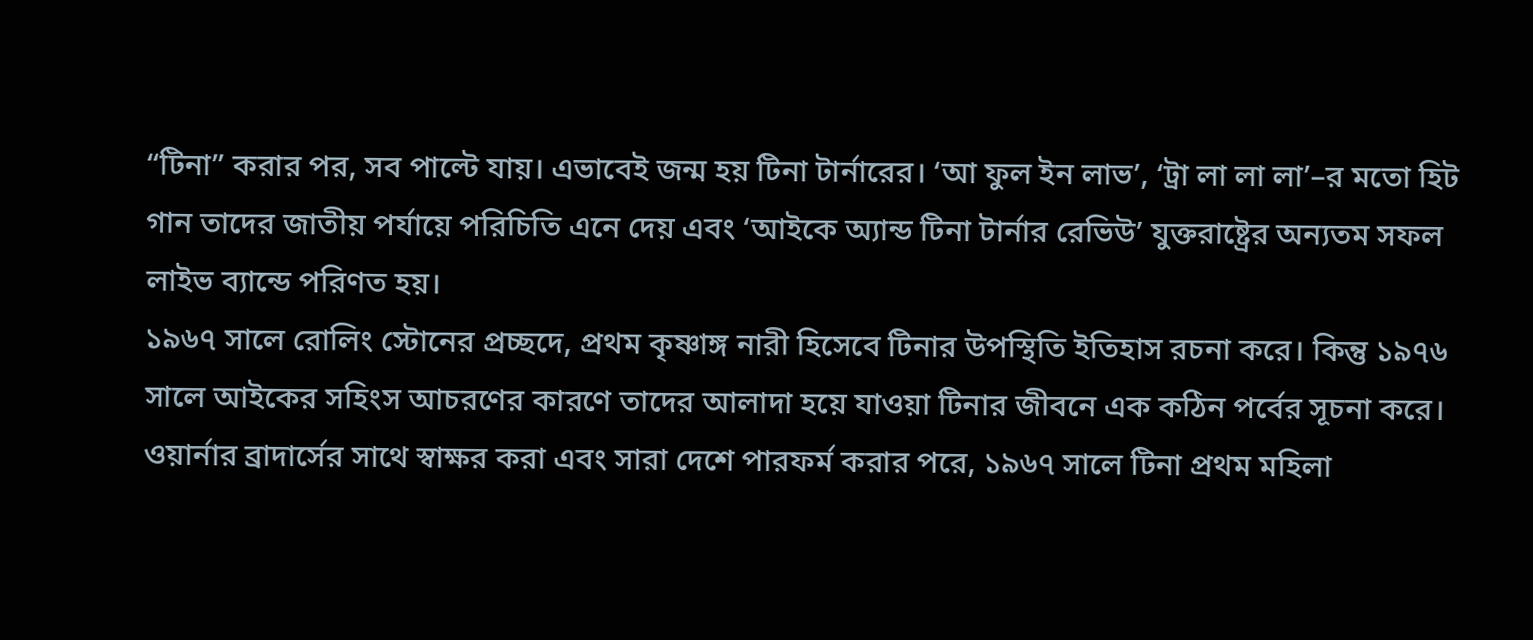“টিনা” করার পর, সব পাল্টে যায়। এভাবেই জন্ম হয় টিনা টার্নারের। ‘আ ফুল ইন লাভ’, ‘ট্রা লা লা লা’–র মতো হিট গান তাদের জাতীয় পর্যায়ে পরিচিতি এনে দেয় এবং ‘আইকে অ্যান্ড টিনা টার্নার রেভিউ’ যুক্তরাষ্ট্রের অন্যতম সফল লাইভ ব্যান্ডে পরিণত হয়।
১৯৬৭ সালে রোলিং স্টোনের প্রচ্ছদে, প্রথম কৃষ্ণাঙ্গ নারী হিসেবে টিনার উপস্থিতি ইতিহাস রচনা করে। কিন্তু ১৯৭৬ সালে আইকের সহিংস আচরণের কারণে তাদের আলাদা হয়ে যাওয়া টিনার জীবনে এক কঠিন পর্বের সূচনা করে। ওয়ার্নার ব্রাদার্সের সাথে স্বাক্ষর করা এবং সারা দেশে পারফর্ম করার পরে, ১৯৬৭ সালে টিনা প্রথম মহিলা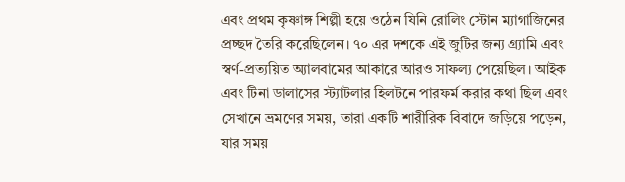এবং প্রথম কৃষ্ণাঙ্গ শিল্পী হয়ে ওঠেন যিনি রোলিং স্টোন ম্যাগাজিনের প্রচ্ছদ তৈরি করেছিলেন। ৭০ এর দশকে এই জুটির জন্য গ্র্যামি এবং স্বর্ণ-প্রত্যয়িত অ্যালবামের আকারে আরও সাফল্য পেয়েছিল। আইক এবং টিনা ডালাসের স্ট্যাটলার হিলটনে পারফর্ম করার কথা ছিল এবং সেখানে ভ্রমণের সময়, তারা একটি শারীরিক বিবাদে জড়িয়ে পড়েন, যার সময়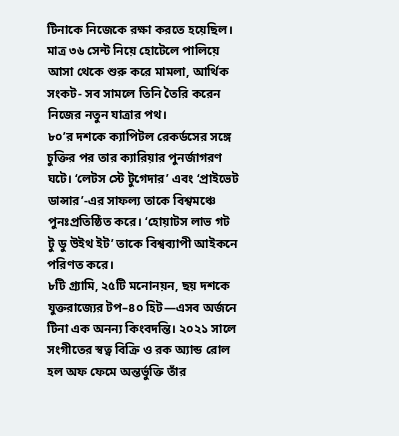টিনাকে নিজেকে রক্ষা করতে হয়েছিল। মাত্র ৩৬ সেন্ট নিয়ে হোটেলে পালিয়ে আসা থেকে শুরু করে মামলা, আর্থিক সংকট- সব সামলে তিনি তৈরি করেন নিজের নতুন যাত্রার পথ।
৮০’র দশকে ক্যাপিটল রেকর্ডসের সঙ্গে চুক্তির পর তার ক্যারিয়ার পুনর্জাগরণ ঘটে। ‘লেটস স্টে টুগেদার’ এবং ‘প্রাইভেট ডান্সার’-এর সাফল্য তাকে বিশ্বমঞ্চে পুনঃপ্রতিষ্ঠিত করে। ‘হোয়াটস লাভ গট টু ডু উইথ ইট’ তাকে বিশ্বব্যাপী আইকনে পরিণত করে।
৮টি গ্র্যামি, ২৫টি মনোনয়ন, ছয় দশকে যুক্তরাজ্যের টপ–৪০ হিট—এসব অর্জনে টিনা এক অনন্য কিংবদন্তি। ২০২১ সালে সংগীতের স্বত্ব বিক্রি ও রক অ্যান্ড রোল হল অফ ফেমে অন্তর্ভুক্তি তাঁর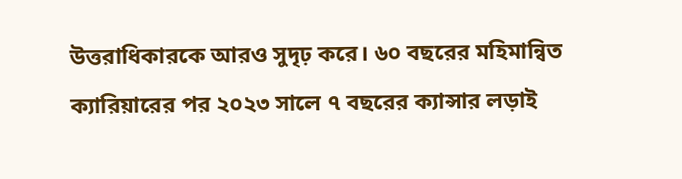উত্তরাধিকারকে আরও সুদৃঢ় করে। ৬০ বছরের মহিমান্বিত ক্যারিয়ারের পর ২০২৩ সালে ৭ বছরের ক্যান্সার লড়াই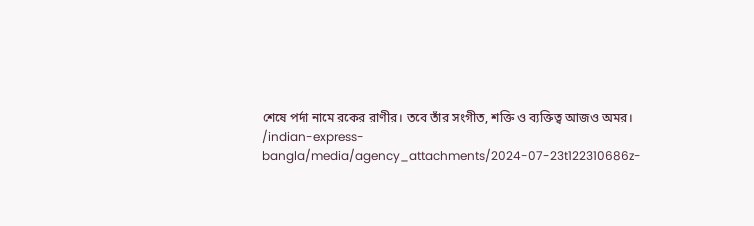শেষে পর্দা নামে রকের রাণীর। তবে তাঁর সংগীত, শক্তি ও ব্যক্তিত্ব আজও অমর।
/indian-express-bangla/media/agency_attachments/2024-07-23t122310686z-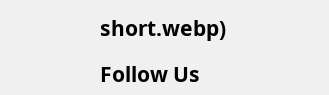short.webp)

Follow Us